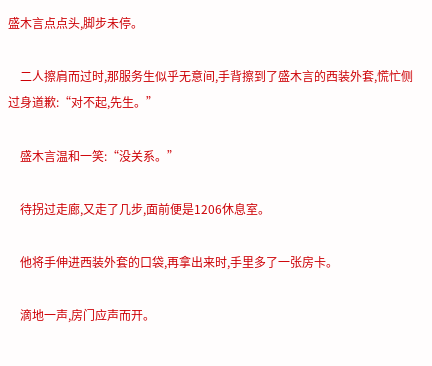盛木言点点头,脚步未停。

    二人擦肩而过时,那服务生似乎无意间,手背擦到了盛木言的西装外套,慌忙侧过身道歉:“对不起,先生。”

    盛木言温和一笑:“没关系。”

    待拐过走廊,又走了几步,面前便是1206休息室。

    他将手伸进西装外套的口袋,再拿出来时,手里多了一张房卡。

    滴地一声,房门应声而开。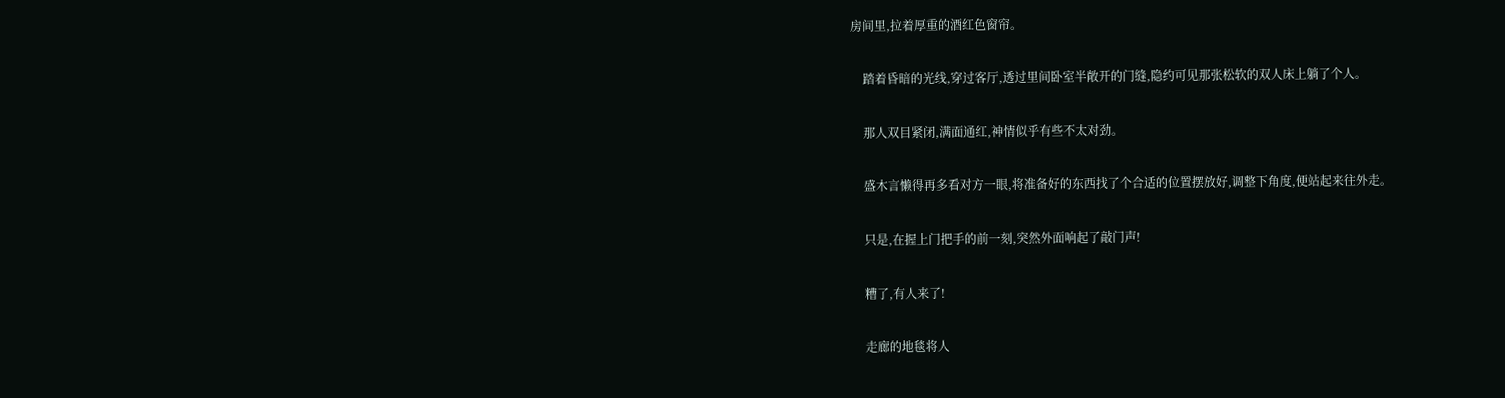房间里,拉着厚重的酒红色窗帘。

    踏着昏暗的光线,穿过客厅,透过里间卧室半敞开的门缝,隐约可见那张松软的双人床上躺了个人。

    那人双目紧闭,满面通红,神情似乎有些不太对劲。

    盛木言懒得再多看对方一眼,将准备好的东西找了个合适的位置摆放好,调整下角度,便站起来往外走。

    只是,在握上门把手的前一刻,突然外面响起了敲门声!

    糟了,有人来了!

    走廊的地毯将人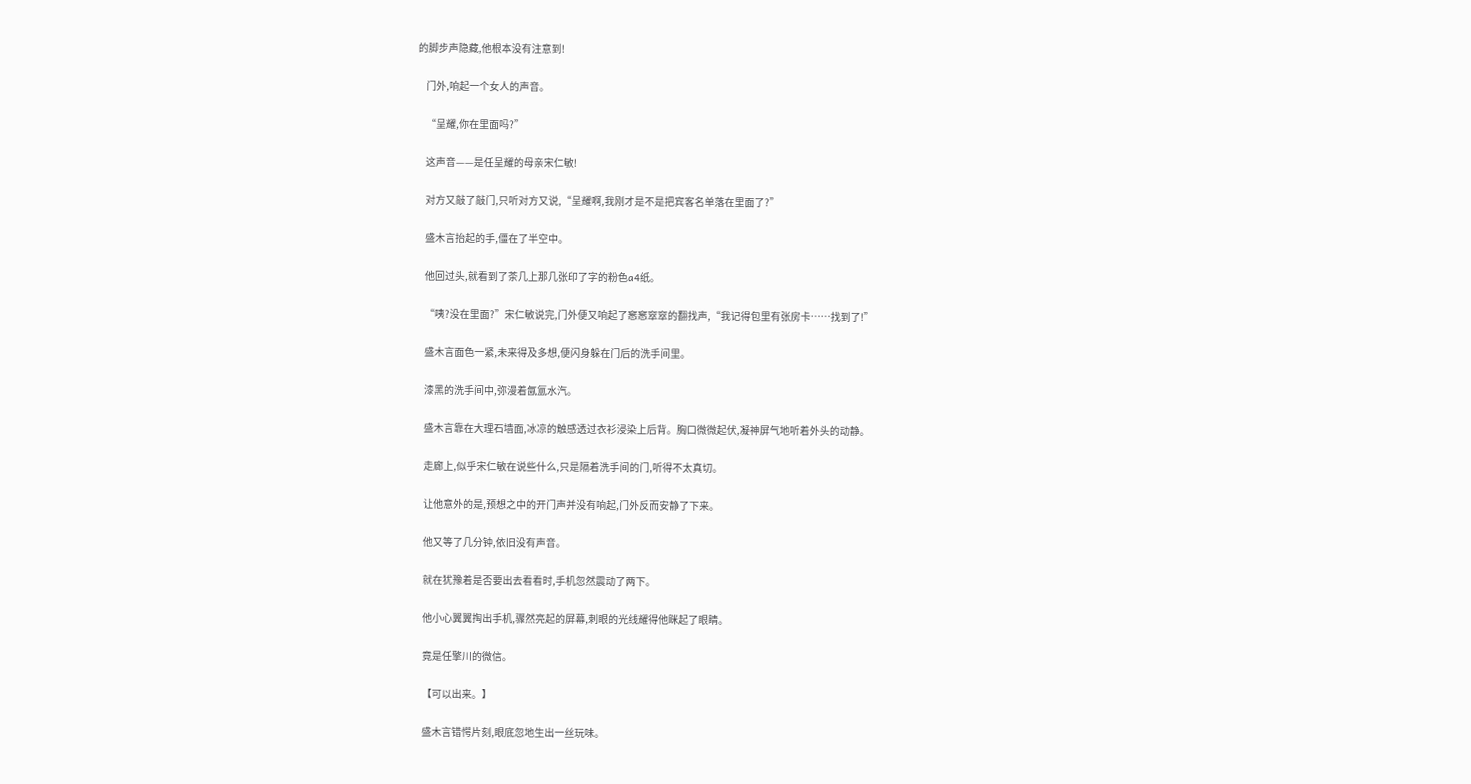的脚步声隐藏,他根本没有注意到!

    门外,响起一个女人的声音。

    “呈耀,你在里面吗?”

    这声音——是任呈耀的母亲宋仁敏!

    对方又敲了敲门,只听对方又说,“呈耀啊,我刚才是不是把宾客名单落在里面了?”

    盛木言抬起的手,僵在了半空中。

    他回过头,就看到了茶几上那几张印了字的粉色a4纸。

    “咦?没在里面?”宋仁敏说完,门外便又响起了窸窸窣窣的翻找声,“我记得包里有张房卡……找到了!”

    盛木言面色一紧,未来得及多想,便闪身躲在门后的洗手间里。

    漆黑的洗手间中,弥漫着氤氲水汽。

    盛木言靠在大理石墙面,冰凉的触感透过衣衫浸染上后背。胸口微微起伏,凝神屏气地听着外头的动静。

    走廊上,似乎宋仁敏在说些什么,只是隔着洗手间的门,听得不太真切。

    让他意外的是,预想之中的开门声并没有响起,门外反而安静了下来。

    他又等了几分钟,依旧没有声音。

    就在犹豫着是否要出去看看时,手机忽然震动了两下。

    他小心翼翼掏出手机,骤然亮起的屏幕,刺眼的光线耀得他眯起了眼睛。

    竟是任擎川的微信。

    【可以出来。】

    盛木言错愕片刻,眼底忽地生出一丝玩味。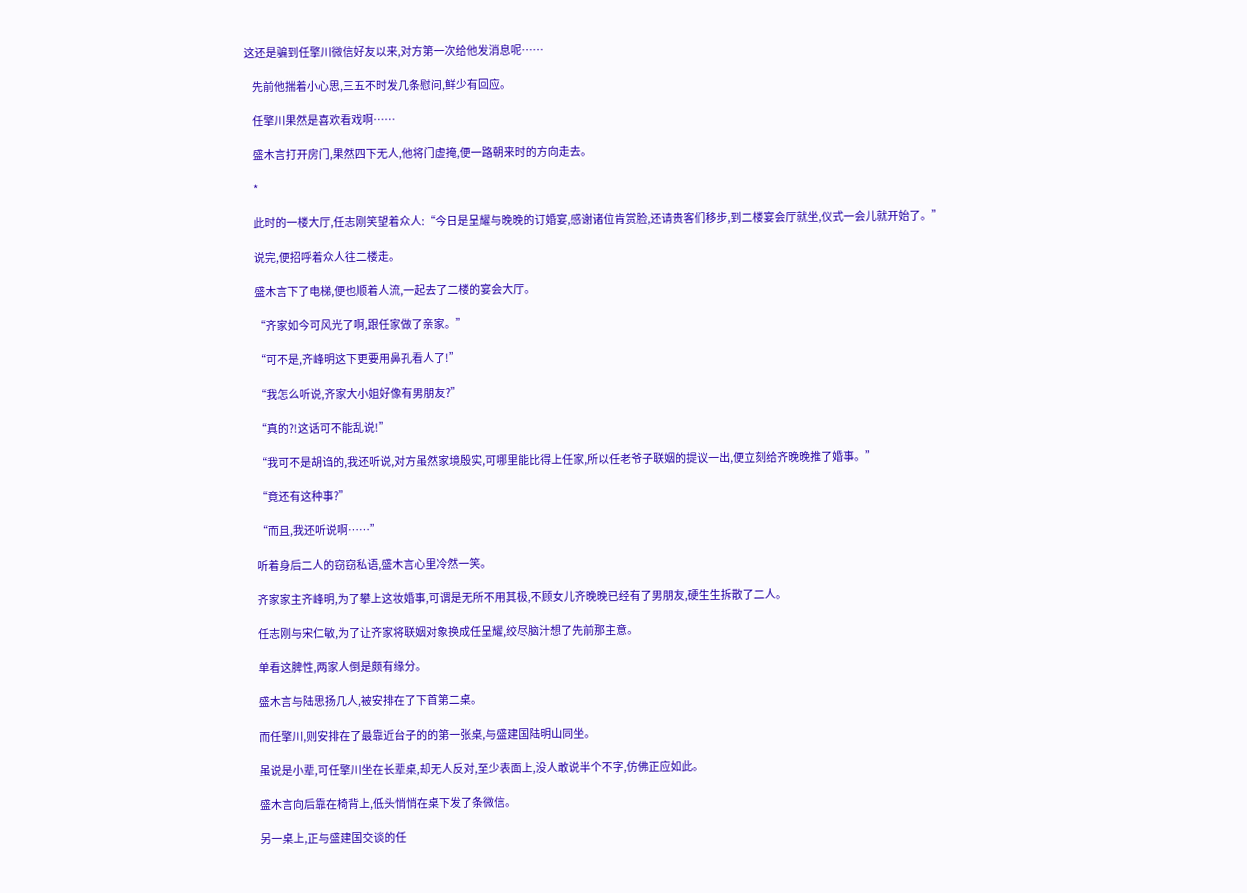这还是骗到任擎川微信好友以来,对方第一次给他发消息呢……

    先前他揣着小心思,三五不时发几条慰问,鲜少有回应。

    任擎川果然是喜欢看戏啊……

    盛木言打开房门,果然四下无人,他将门虚掩,便一路朝来时的方向走去。

    *

    此时的一楼大厅,任志刚笑望着众人:“今日是呈耀与晚晚的订婚宴,感谢诸位肯赏脸,还请贵客们移步,到二楼宴会厅就坐,仪式一会儿就开始了。”

    说完,便招呼着众人往二楼走。

    盛木言下了电梯,便也顺着人流,一起去了二楼的宴会大厅。

    “齐家如今可风光了啊,跟任家做了亲家。”

    “可不是,齐峰明这下更要用鼻孔看人了!”

    “我怎么听说,齐家大小姐好像有男朋友?”

    “真的?!这话可不能乱说!”

    “我可不是胡诌的,我还听说,对方虽然家境殷实,可哪里能比得上任家,所以任老爷子联姻的提议一出,便立刻给齐晚晚推了婚事。”

    “竟还有这种事?”

    “而且,我还听说啊……”

    听着身后二人的窃窃私语,盛木言心里冷然一笑。

    齐家家主齐峰明,为了攀上这妆婚事,可谓是无所不用其极,不顾女儿齐晚晚已经有了男朋友,硬生生拆散了二人。

    任志刚与宋仁敏,为了让齐家将联姻对象换成任呈耀,绞尽脑汁想了先前那主意。

    单看这脾性,两家人倒是颇有缘分。

    盛木言与陆思扬几人,被安排在了下首第二桌。

    而任擎川,则安排在了最靠近台子的的第一张桌,与盛建国陆明山同坐。

    虽说是小辈,可任擎川坐在长辈桌,却无人反对,至少表面上,没人敢说半个不字,仿佛正应如此。

    盛木言向后靠在椅背上,低头悄悄在桌下发了条微信。

    另一桌上,正与盛建国交谈的任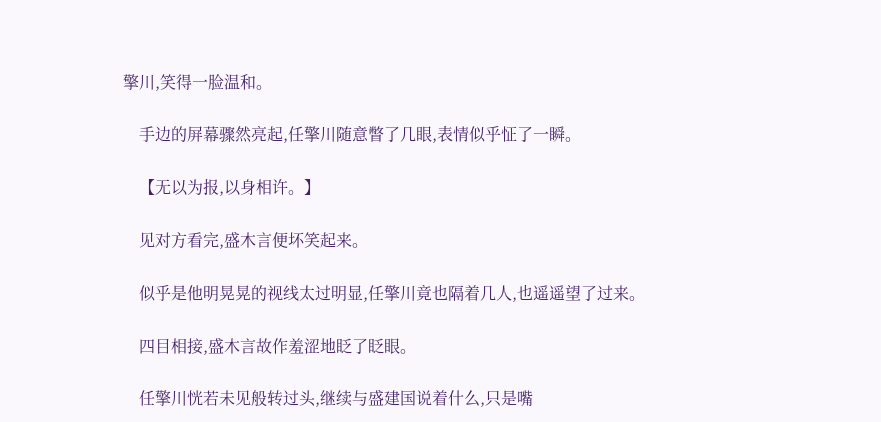擎川,笑得一脸温和。

    手边的屏幕骤然亮起,任擎川随意瞥了几眼,表情似乎怔了一瞬。

    【无以为报,以身相许。】

    见对方看完,盛木言便坏笑起来。

    似乎是他明晃晃的视线太过明显,任擎川竟也隔着几人,也遥遥望了过来。

    四目相接,盛木言故作羞涩地眨了眨眼。

    任擎川恍若未见般转过头,继续与盛建国说着什么,只是嘴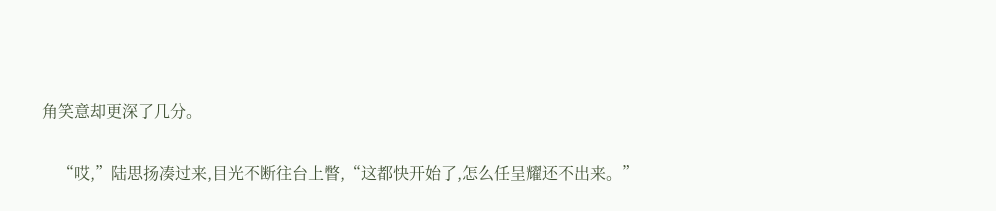角笑意却更深了几分。

    “哎,”陆思扬凑过来,目光不断往台上瞥,“这都快开始了,怎么任呈耀还不出来。”